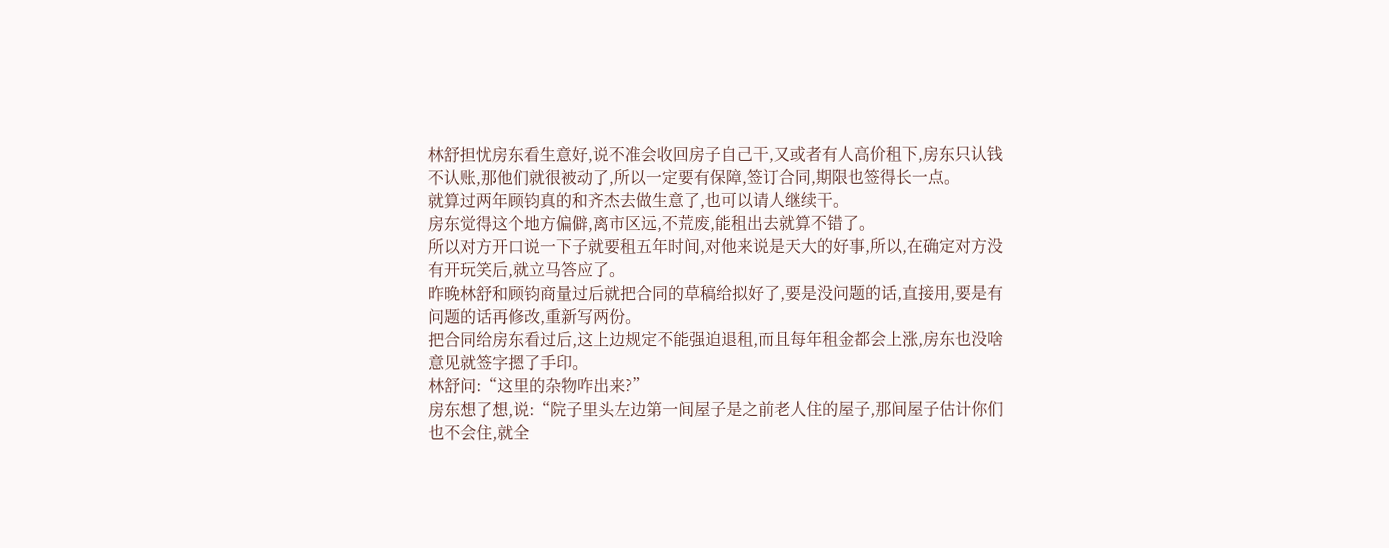林舒担忧房东看生意好,说不准会收回房子自己干,又或者有人高价租下,房东只认钱不认账,那他们就很被动了,所以一定要有保障,签订合同,期限也签得长一点。
就算过两年顾钧真的和齐杰去做生意了,也可以请人继续干。
房东觉得这个地方偏僻,离市区远,不荒废,能租出去就算不错了。
所以对方开口说一下子就要租五年时间,对他来说是天大的好事,所以,在确定对方没有开玩笑后,就立马答应了。
昨晚林舒和顾钧商量过后就把合同的草稿给拟好了,要是没问题的话,直接用,要是有问题的话再修改,重新写两份。
把合同给房东看过后,这上边规定不能强迫退租,而且每年租金都会上涨,房东也没啥意见就签字摁了手印。
林舒问:“这里的杂物咋出来?”
房东想了想,说:“院子里头左边第一间屋子是之前老人住的屋子,那间屋子估计你们也不会住,就全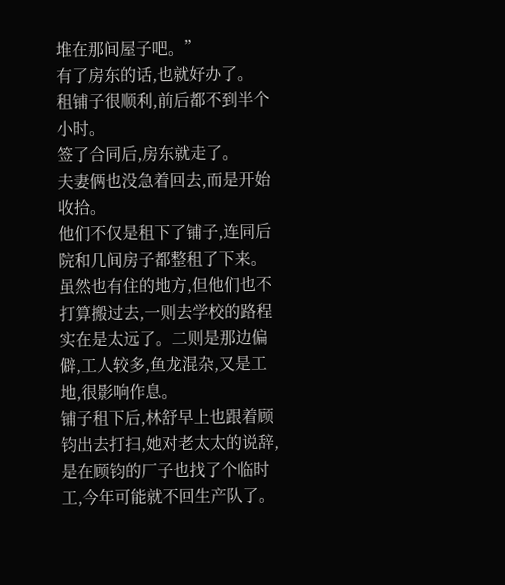堆在那间屋子吧。”
有了房东的话,也就好办了。
租铺子很顺利,前后都不到半个小时。
签了合同后,房东就走了。
夫妻俩也没急着回去,而是开始收拾。
他们不仅是租下了铺子,连同后院和几间房子都整租了下来。
虽然也有住的地方,但他们也不打算搬过去,一则去学校的路程实在是太远了。二则是那边偏僻,工人较多,鱼龙混杂,又是工地,很影响作息。
铺子租下后,林舒早上也跟着顾钧出去打扫,她对老太太的说辞,是在顾钧的厂子也找了个临时工,今年可能就不回生产队了。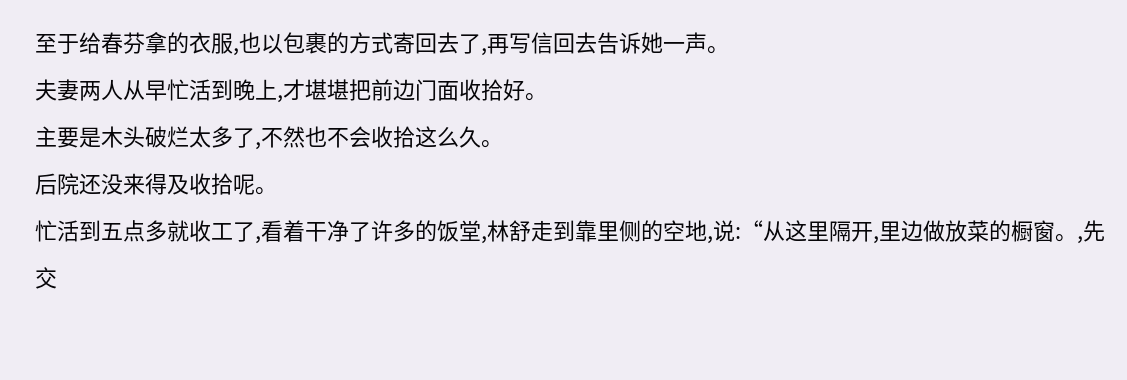至于给春芬拿的衣服,也以包裹的方式寄回去了,再写信回去告诉她一声。
夫妻两人从早忙活到晚上,才堪堪把前边门面收拾好。
主要是木头破烂太多了,不然也不会收拾这么久。
后院还没来得及收拾呢。
忙活到五点多就收工了,看着干净了许多的饭堂,林舒走到靠里侧的空地,说:“从这里隔开,里边做放菜的橱窗。,先交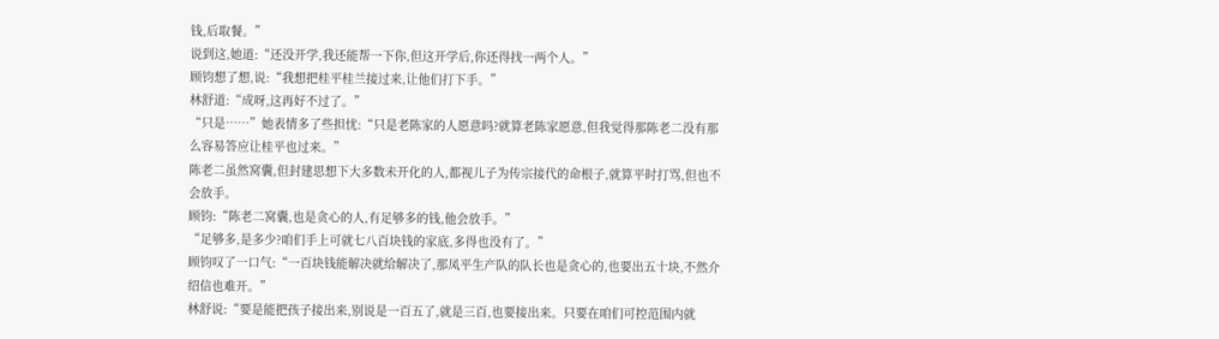钱,后取餐。”
说到这,她道:“还没开学,我还能帮一下你,但这开学后,你还得找一两个人。”
顾钧想了想,说:“我想把桂平桂兰接过来,让他们打下手。”
林舒道:“成呀,这再好不过了。”
“只是……”她表情多了些担忧:“只是老陈家的人愿意吗?就算老陈家愿意,但我觉得那陈老二没有那么容易答应让桂平也过来。”
陈老二虽然窝囊,但封建思想下大多数未开化的人,都视儿子为传宗接代的命根子,就算平时打骂,但也不会放手。
顾钧:“陈老二窝囊,也是贪心的人,有足够多的钱,他会放手。”
“足够多,是多少?咱们手上可就七八百块钱的家底,多得也没有了。”
顾钧叹了一口气:“一百块钱能解决就给解决了,那凤平生产队的队长也是贪心的,也要出五十块,不然介绍信也难开。”
林舒说:“要是能把孩子接出来,别说是一百五了,就是三百,也要接出来。只要在咱们可控范围内就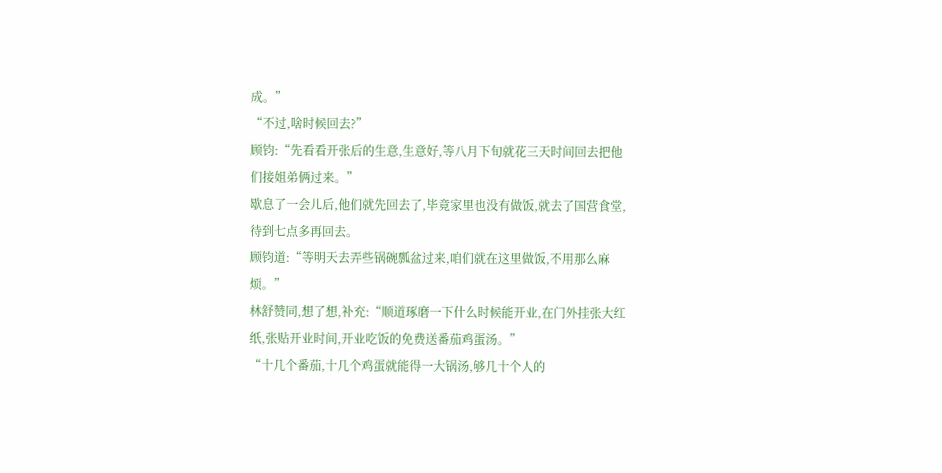成。”
“不过,啥时候回去?”
顾钧:“先看看开张后的生意,生意好,等八月下旬就花三天时间回去把他们接姐弟俩过来。”
歇息了一会儿后,他们就先回去了,毕竟家里也没有做饭,就去了国营食堂,待到七点多再回去。
顾钧道:“等明天去弄些锅碗瓢盆过来,咱们就在这里做饭,不用那么麻烦。”
林舒赞同,想了想,补充:“顺道琢磨一下什么时候能开业,在门外挂张大红纸,张贴开业时间,开业吃饭的免费送番茄鸡蛋汤。”
“十几个番茄,十几个鸡蛋就能得一大锅汤,够几十个人的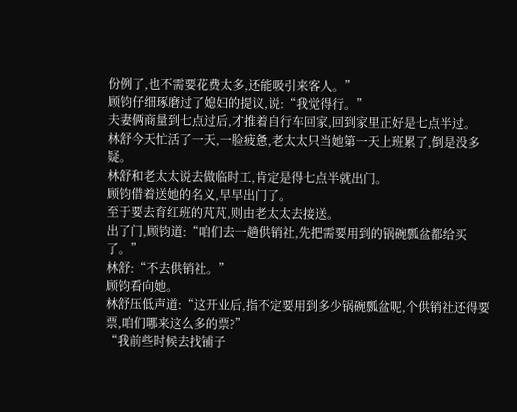份例了,也不需要花费太多,还能吸引来客人。”
顾钧仔细琢磨过了媳妇的提议,说:“我觉得行。”
夫妻俩商量到七点过后,才推着自行车回家,回到家里正好是七点半过。
林舒今天忙活了一天,一脸疲惫,老太太只当她第一天上班累了,倒是没多疑。
林舒和老太太说去做临时工,肯定是得七点半就出门。
顾钧借着送她的名义,早早出门了。
至于要去育红班的芃芃,则由老太太去接送。
出了门,顾钧道:“咱们去一趟供销社,先把需要用到的锅碗瓢盆都给买了。”
林舒:“不去供销社。”
顾钧看向她。
林舒压低声道:“这开业后,指不定要用到多少锅碗瓢盆呢,个供销社还得要票,咱们哪来这么多的票?”
“我前些时候去找铺子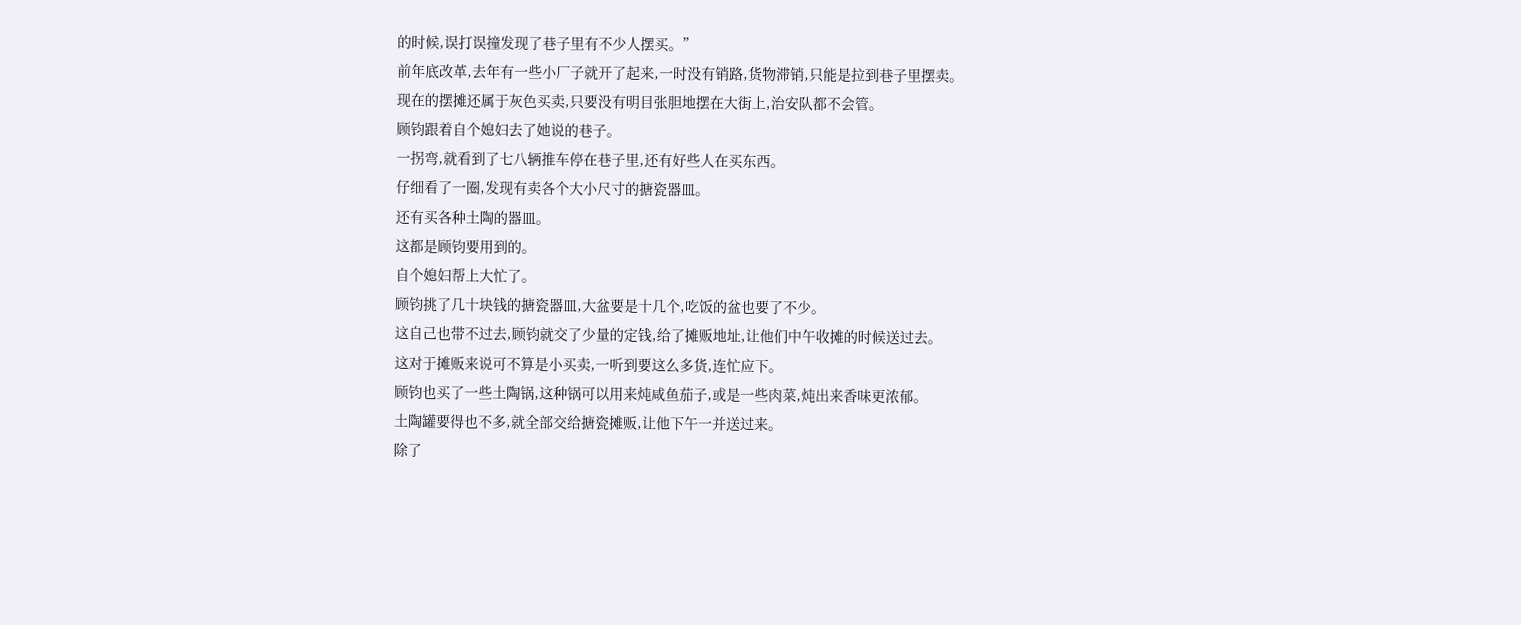的时候,误打误撞发现了巷子里有不少人摆买。”
前年底改革,去年有一些小厂子就开了起来,一时没有销路,货物滞销,只能是拉到巷子里摆卖。
现在的摆摊还属于灰色买卖,只要没有明目张胆地摆在大街上,治安队都不会管。
顾钧跟着自个媳妇去了她说的巷子。
一拐弯,就看到了七八辆推车停在巷子里,还有好些人在买东西。
仔细看了一圈,发现有卖各个大小尺寸的搪瓷器皿。
还有买各种土陶的器皿。
这都是顾钧要用到的。
自个媳妇帮上大忙了。
顾钧挑了几十块钱的搪瓷器皿,大盆要是十几个,吃饭的盆也要了不少。
这自己也带不过去,顾钧就交了少量的定钱,给了摊贩地址,让他们中午收摊的时候送过去。
这对于摊贩来说可不算是小买卖,一听到要这么多货,连忙应下。
顾钧也买了一些土陶锅,这种锅可以用来炖咸鱼茄子,或是一些肉菜,炖出来香味更浓郁。
土陶罐要得也不多,就全部交给搪瓷摊贩,让他下午一并送过来。
除了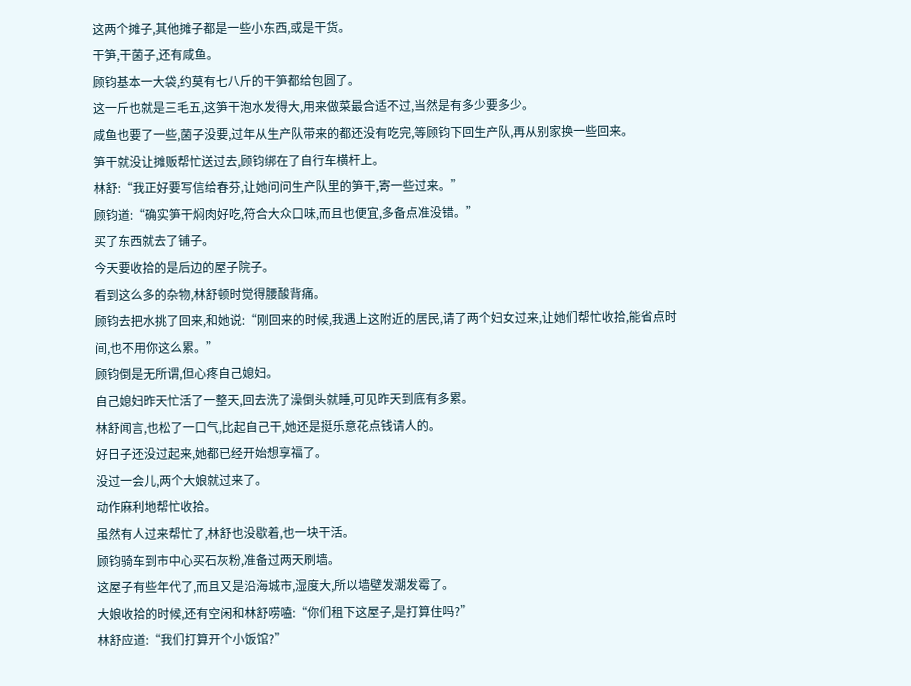这两个摊子,其他摊子都是一些小东西,或是干货。
干笋,干菌子,还有咸鱼。
顾钧基本一大袋,约莫有七八斤的干笋都给包圆了。
这一斤也就是三毛五,这笋干泡水发得大,用来做菜最合适不过,当然是有多少要多少。
咸鱼也要了一些,菌子没要,过年从生产队带来的都还没有吃完,等顾钧下回生产队,再从别家换一些回来。
笋干就没让摊贩帮忙送过去,顾钧绑在了自行车横杆上。
林舒:“我正好要写信给春芬,让她问问生产队里的笋干,寄一些过来。”
顾钧道:“确实笋干焖肉好吃,符合大众口味,而且也便宜,多备点准没错。”
买了东西就去了铺子。
今天要收拾的是后边的屋子院子。
看到这么多的杂物,林舒顿时觉得腰酸背痛。
顾钧去把水挑了回来,和她说:“刚回来的时候,我遇上这附近的居民,请了两个妇女过来,让她们帮忙收拾,能省点时间,也不用你这么累。”
顾钧倒是无所谓,但心疼自己媳妇。
自己媳妇昨天忙活了一整天,回去洗了澡倒头就睡,可见昨天到底有多累。
林舒闻言,也松了一口气,比起自己干,她还是挺乐意花点钱请人的。
好日子还没过起来,她都已经开始想享福了。
没过一会儿,两个大娘就过来了。
动作麻利地帮忙收拾。
虽然有人过来帮忙了,林舒也没歇着,也一块干活。
顾钧骑车到市中心买石灰粉,准备过两天刷墙。
这屋子有些年代了,而且又是沿海城市,湿度大,所以墙壁发潮发霉了。
大娘收拾的时候,还有空闲和林舒唠嗑:“你们租下这屋子,是打算住吗?”
林舒应道:“我们打算开个小饭馆?”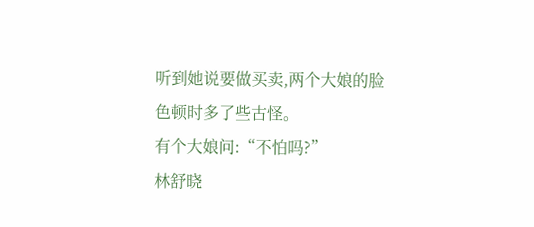听到她说要做买卖,两个大娘的脸色顿时多了些古怪。
有个大娘问:“不怕吗?”
林舒晓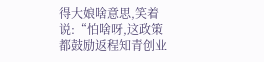得大娘啥意思,笑着说:“怕啥呀,这政策都鼓励返程知青创业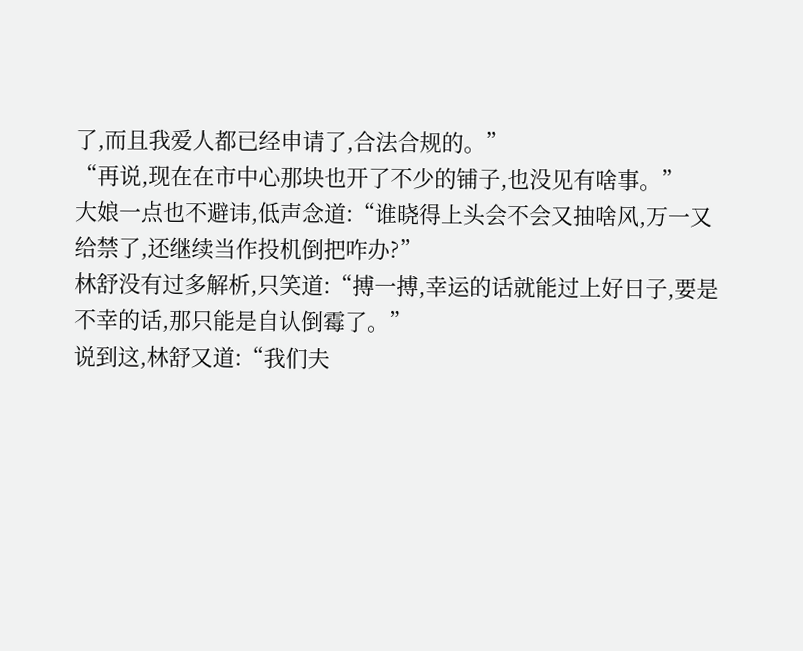了,而且我爱人都已经申请了,合法合规的。”
“再说,现在在市中心那块也开了不少的铺子,也没见有啥事。”
大娘一点也不避讳,低声念道:“谁晓得上头会不会又抽啥风,万一又给禁了,还继续当作投机倒把咋办?”
林舒没有过多解析,只笑道:“搏一搏,幸运的话就能过上好日子,要是不幸的话,那只能是自认倒霉了。”
说到这,林舒又道:“我们夫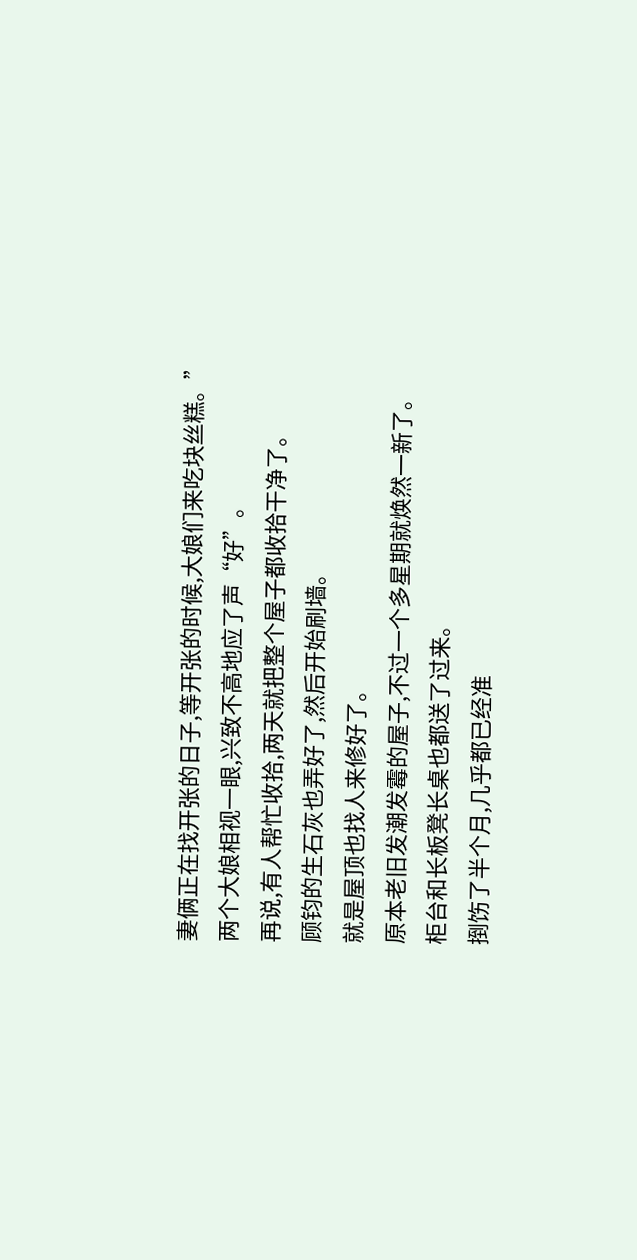妻俩正在找开张的日子,等开张的时候,大娘们来吃块丝糕。”
两个大娘相视一眼,兴致不高地应了声“好”。
再说,有人帮忙收拾,两天就把整个屋子都收拾干净了。
顾钧的生石灰也弄好了,然后开始刷墙。
就是屋顶也找人来修好了。
原本老旧发潮发霉的屋子,不过一个多星期就焕然一新了。
柜台和长板凳长桌也都送了过来。
捯饬了半个月,几乎都已经准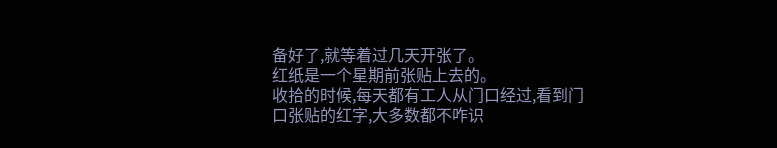备好了,就等着过几天开张了。
红纸是一个星期前张贴上去的。
收拾的时候,每天都有工人从门口经过,看到门口张贴的红字,大多数都不咋识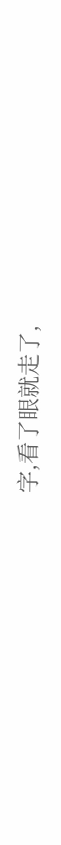字,看了眼就走了,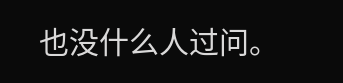也没什么人过问。